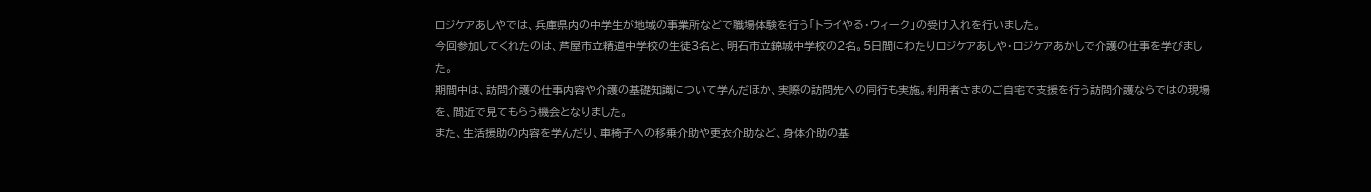ロジケアあしやでは、兵庫県内の中学生が地域の事業所などで職場体験を行う「トライやる・ウィーク」の受け入れを行いました。
今回参加してくれたのは、芦屋市立精道中学校の生徒3名と、明石市立錦城中学校の2名。5日間にわたりロジケアあしや・ロジケアあかしで介護の仕事を学びました。
期間中は、訪問介護の仕事内容や介護の基礎知識について学んだほか、実際の訪問先への同行も実施。利用者さまのご自宅で支援を行う訪問介護ならではの現場を、間近で見てもらう機会となりました。
また、生活援助の内容を学んだり、車椅子への移乗介助や更衣介助など、身体介助の基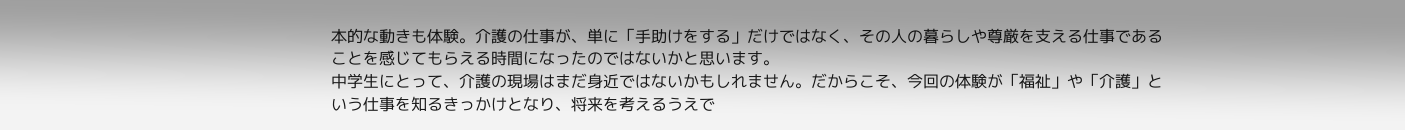本的な動きも体験。介護の仕事が、単に「手助けをする」だけではなく、その人の暮らしや尊厳を支える仕事であることを感じてもらえる時間になったのではないかと思います。
中学生にとって、介護の現場はまだ身近ではないかもしれません。だからこそ、今回の体験が「福祉」や「介護」という仕事を知るきっかけとなり、将来を考えるうえで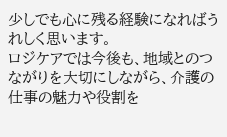少しでも心に残る経験になればうれしく思います。
ロジケアでは今後も、地域とのつながりを大切にしながら、介護の仕事の魅力や役割を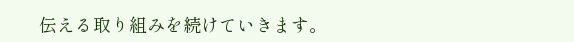伝える取り組みを続けていきます。